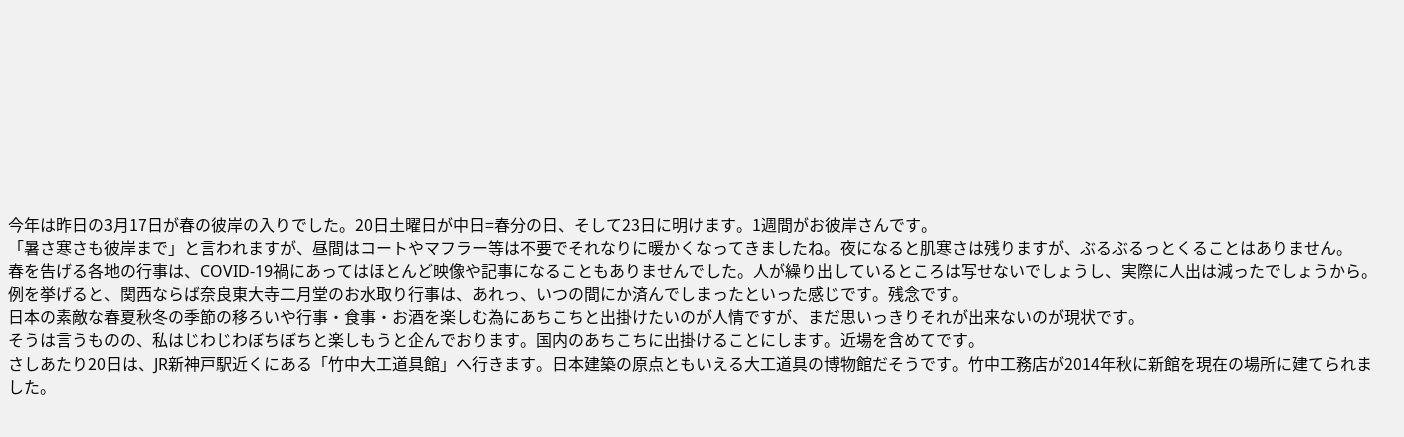今年は昨日の3月17日が春の彼岸の入りでした。20日土曜日が中日=春分の日、そして23日に明けます。1週間がお彼岸さんです。
「暑さ寒さも彼岸まで」と言われますが、昼間はコートやマフラー等は不要でそれなりに暖かくなってきましたね。夜になると肌寒さは残りますが、ぶるぶるっとくることはありません。
春を告げる各地の行事は、COVID-19禍にあってはほとんど映像や記事になることもありませんでした。人が繰り出しているところは写せないでしょうし、実際に人出は減ったでしょうから。
例を挙げると、関西ならば奈良東大寺二月堂のお水取り行事は、あれっ、いつの間にか済んでしまったといった感じです。残念です。
日本の素敵な春夏秋冬の季節の移ろいや行事・食事・お酒を楽しむ為にあちこちと出掛けたいのが人情ですが、まだ思いっきりそれが出来ないのが現状です。
そうは言うものの、私はじわじわぼちぼちと楽しもうと企んでおります。国内のあちこちに出掛けることにします。近場を含めてです。
さしあたり20日は、JR新神戸駅近くにある「竹中大工道具館」へ行きます。日本建築の原点ともいえる大工道具の博物館だそうです。竹中工務店が2014年秋に新館を現在の場所に建てられました。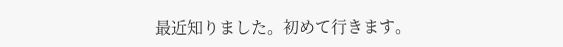最近知りました。初めて行きます。